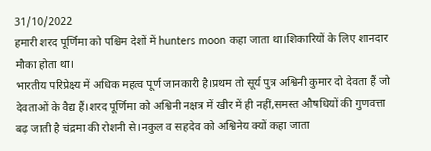31/10/2022
हमारी शरद पूर्णिमा को पश्चिम देशों में hunters moon कहा जाता था।शिकारियों के लिए शानदार मौका होता था।
भारतीय परिप्रेक्ष्य में अधिक महत्व पूर्ण जानकारी है।प्रथम तो सूर्य पुत्र अश्विनी कुमार दो देवता हैं जो देवताओं के वैद्य हैं।शरद पूर्णिमा को अश्विनी नक्षत्र में खीर में ही नहीं,समस्त औषधियों की गुणवत्ता बढ़ जाती है चंद्रमा की रोशनी से।नकुल व सहदेव को अश्विनेय क्यों कहा जाता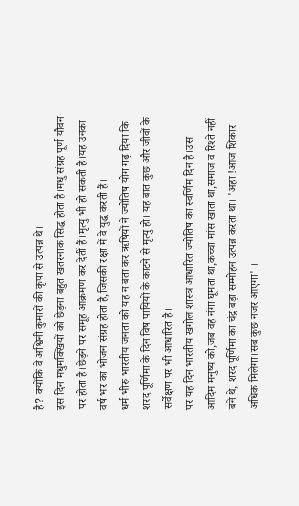है? क्योंकि वे अश्विनी कुमारों की कृपा से उत्पन्न थे।
इस दिन मधुमक्खियों को छेड़ना बहुत खतरनाक सिद्ध होता है।मधु संग्रह पूर्ण यौवन पर होता है।छेड़ने पर समूह आक्रमण कर देतीं हैं।मृत्यु भी हो सकती है।यह उनका वर्ष भर का भोजन संग्रह होता है,जिसकी रक्षा में वे युद्ध करती हैं।
धर्म भीरु भारतीय जनता को यह न बता कर ऋषियों ने ज्योतिष योग गढ़ दिया कि शरद पूर्णिमा के दिन विष पायियों के काटने से मृत्यु हो। यह बात कुछ और जीवों के सर्वेक्षण पर भी आधारित है।
पर यह दिन भारतीय खगोल शास्त्र आधारित ज्योतिष का स्वर्णिम दिन है।उस आदिम मनुष्य को,जब वह नंगा घूमता था,कच्चा मांस खाता था,समाज व रिश्ते नहीं बने थे, शरद पूर्णिमा का चंद्र बड़ा सम्मोहन उत्पन्न करता था। 'अहा !आज शिकार अधिक मिलेगा।सब कुछ नजर आएगा' ।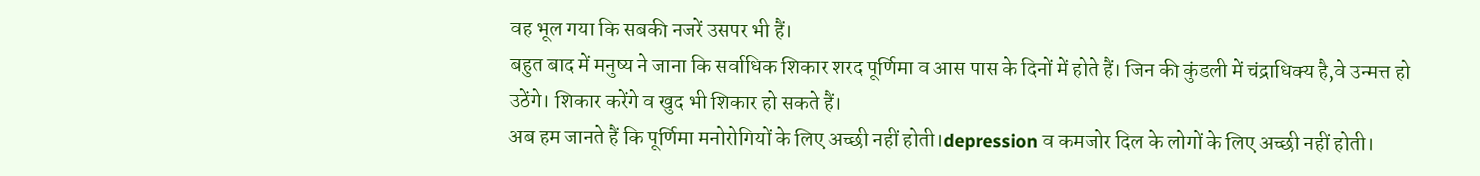वह भूल गया कि सबकी नजरें उसपर भी हैं।
बहुत बाद में मनुष्य ने जाना कि सर्वाधिक शिकार शरद पूर्णिमा व आस पास के दिनों में होते हैं। जिन की कुंडली में चंद्राधिक्य है,वे उन्मत्त हो उठेंगे। शिकार करेंगे व खुद भी शिकार हो सकते हैं।
अब हम जानते हैं कि पूर्णिमा मनोरोगियों के लिए अच्छी नहीं होती।depression व कमजोर दिल के लोगों के लिए अच्छी नहीं होती।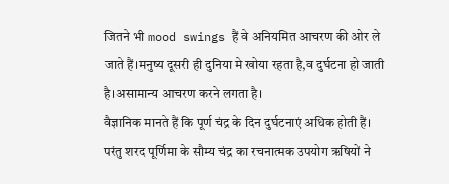जितने भी mood swings हैं वे अनियमित आचरण की ओर ले जाते हैं।मनुष्य दूसरी ही दुनिया मे खोया रहता है,व दुर्घटना हो जाती है।असामान्य आचरण करने लगता है।
वैज्ञानिक मानते हैं कि पूर्ण चंद्र के दिन दुर्घटनाएं अधिक होती हैं।
परंतु शरद पूर्णिमा के सौम्य चंद्र का रचनात्मक उपयोग ऋषियों ने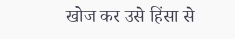खोज कर उसे हिंसा से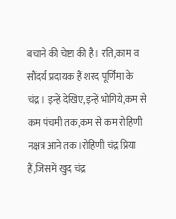बचाने की चेष्टा की है। रति,काम व सौंदर्य प्रदायक हैं शरद पूर्णिमा के चंद्र। इन्हें देखिए,इन्हें भोगिये,कम से कम पंचमी तक,कम से कम रोहिणी नक्षत्र आने तक।रोहिणी चंद्र प्रिया हैं,जिसमें खुद चंद्र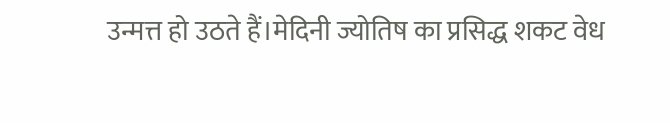उन्मत्त हो उठते हैं।मेदिनी ज्योतिष का प्रसिद्ध शकट वेध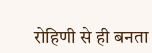रोहिणी से ही बनता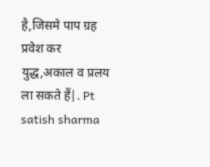है,जिसमे पाप ग्रह प्रवेश कर युद्ध,अकाल व प्रलय ला सकते हैं|. Pt satish sharma